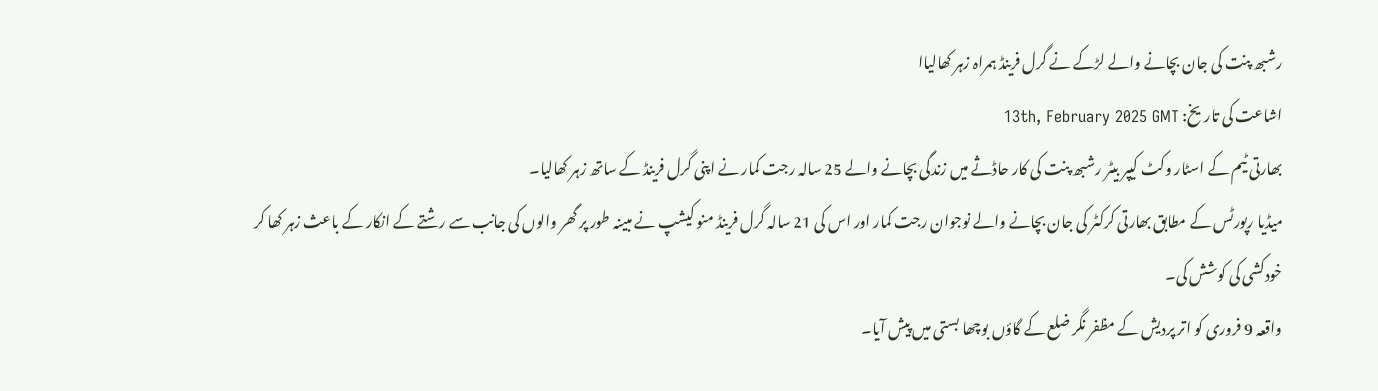رشبھ پنت کی جان بچانے والے لڑکے نے گرل فرینڈ ہمراہ زہر کھالیاا
اشاعت کی تاریخ: 13th, February 2025 GMT
بھارتی ٹیم کے اسٹار وکٹ کیپر بیٹر رشبھ پنت کی کار حاڈثے میں زندگی بچانے والے 25 سالہ رجت کمار نے اپنی گرل فرینڈ کے ساتھ زہر کھالیا۔
میڈیا رپورٹس کے مطابق بھارتی کرکٹر کی جان بچانے والے نوجوان رجت کمار اور اس کی 21 سالہ گرل فرینڈ منو کیشپ نے مبینہ طور پر گھر والوں کی جانب سے رشتے کے انکار کے باعث زہر کھا کر خودکشی کی کوشش کی۔
واقعہ 9 فروری کو اتر پردیش کے مظفر نگر ضلع کے گاؤں بوچھا بستی میں پیش آیا۔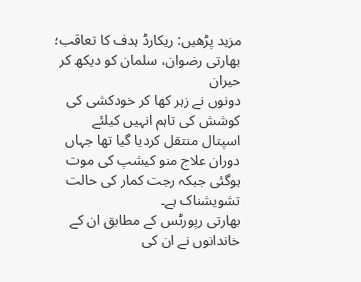مزید پڑھیں: ریکارڈ ہدف کا تعاقب؛ بھارتی رضوان، سلمان کو دیکھ کر حیران
دونوں نے زہر کھا کر خودکشی کی کوشش کی تاہم انہیں کیلئے اسپتال منتقل کردیا گیا تھا جہاں دوران علاج منو کیشپ کی موت ہوگئی جبکہ رجت کمار کی حالت تشویشناک ہے۔
بھارتی رپورٹس کے مطابق ان کے خاندانوں نے ان کی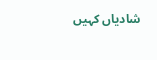شادیاں کہیں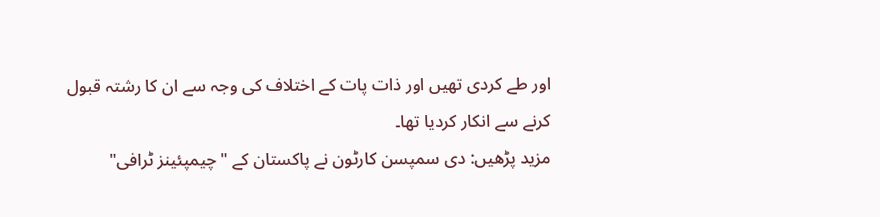اور طے کردی تھیں اور ذات پات کے اختلاف کی وجہ سے ان کا رشتہ قبول کرنے سے انکار کردیا تھا۔
مزید پڑھیں: دی سمپسن کارٹون نے پاکستان کے "چیمپئینز ٹرافی"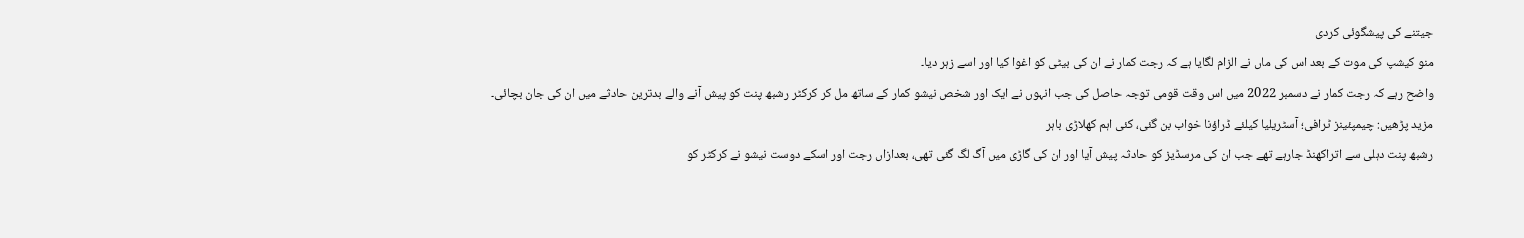جیتنے کی پیشگوئی کردی
منو کیشپ کی موت کے بعد اس کی ماں نے الزام لگایا ہے کہ رجت کمار نے ان کی بیٹی کو اغوا کیا اور اسے زہر دیا۔
واضح رہے کہ رجت کمار نے دسمبر 2022 میں اس وقت قومی توجہ حاصل کی جب انہوں نے ایک اور شخص نیشو کمار کے ساتھ مل کر کرکٹر رشبھ پنت کو پیش آنے والے بدترین حادثے میں ان کی جان بچائی۔
مزید پڑھیں: چیمپئینز ٹرافی؛ آسٹریلیا کیلئے ڈراؤنا خواب بن گئی، کئی اہم کھلاڑی باہر
رشبھ پنت دہلی سے اتراکھنڈ جارہے تھے جب ان کی مرسڈیز کو حادثہ پیش آیا اور ان کی گاڑی میں آگ لگ گئی تھی، بعدازاں رجت اور اسکے دوست نیشو نے کرکٹر کو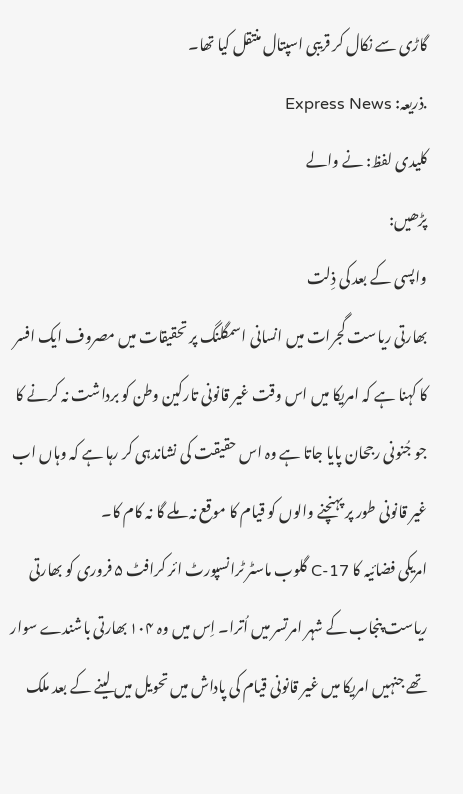گاڑی سے نکال کر قریبی اسپتال منتقل کیا تھا۔
.ذریعہ: Express News
کلیدی لفظ: نے والے
پڑھیں:
واپسی کے بعد کی ذِلت
بھارتی ریاست گجرات میں انسانی اسمگلنگ پر تحقیقات میں مصروف ایک افسر کا کہنا ہے کہ امریکا میں اس وقت غیر قانونی تارکین وطن کو برداشت نہ کرنے کا جو جُنونی رجحان پایا جاتا ہے وہ اس حقیقت کی نشاندہی کر رہا ہے کہ وہاں اب غیر قانونی طور پر پہنچنے والوں کو قیام کا موقع نہ ملے گا نہ کام کا۔
امریکی فضائیہ کا C-17 گلوب ماسٹر ٹرانسپورٹ ائر کرافٹ ۵ فروری کو بھارتی ریاست پنجاب کے شہر امرتسر میں اُترا۔ اِس میں وہ ۱۰۴ بھارتی باشندے سوار تھے جنہیں امریکا میں غیر قانونی قیام کی پاداش میں تحویل میں لینے کے بعد ملک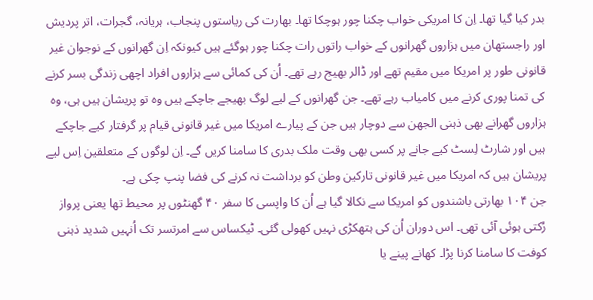بدر کیا گیا تھا۔ اِن کا امریکی خواب چکنا چور ہوچکا تھا۔ بھارت کی ریاستوں پنجاب، ہریانہ، گجرات، اتر پردیش اور راجستھان میں ہزاروں گھرانوں کے خواب راتوں رات چکنا چور ہوگئے ہیں کیونکہ اِن گھرانوں کے نوجوان غیر قانونی طور پر امریکا میں مقیم تھے اور ڈالر بھیج رہے تھے۔ اُن کی کمائی سے ہزاروں افراد اچھی زندگی بسر کرنے کی تمنا پوری کرنے میں کامیاب رہے تھے۔ جن گھرانوں کے لیے لوگ بھیجے جاچکے ہیں وہ تو پریشان ہیں ہی، وہ ہزاروں گھرانے بھی ذہنی الجھن سے دوچار ہیں جن کے پیارے امریکا میں غیر قانونی قیام پر گرفتار کیے جاچکے ہیں اور شارٹ لِسٹ کیے جانے پر کسی بھی وقت ملک بدری کا سامنا کریں گے۔ اِن لوگوں کے متعلقین اِس لیے پریشان ہیں کہ امریکا میں غیر قانونی تارکین وطن کو برداشت نہ کرنے کی فضا پنپ چکی ہے۔
جن ۱۰۴ بھارتی باشندوں کو امریکا سے نکالا گیا ہے اُن کا واپسی کا سفر ۴۰ گھنٹوں پر محیط تھا یعنی پرواز رُکتی ہوئی آئی تھی۔ اس دوران اُن کی ہتھکڑی نہیں کھولی گئی۔ ٹیکساس سے امرتسر تک اُنہیں شدید ذہنی کوفت کا سامنا کرنا پڑا۔ کھانے پینے یا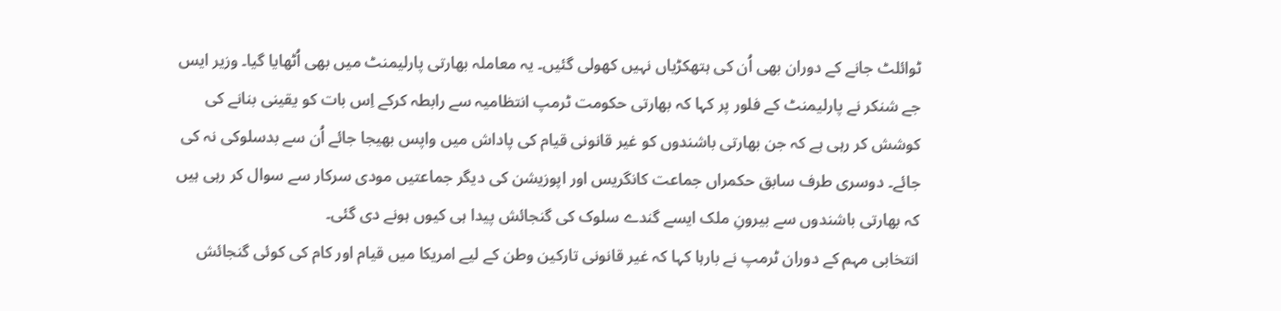ٹوائلٹ جانے کے دوران بھی اُن کی ہتھکڑیاں نہیں کھولی گئیں۔ یہ معاملہ بھارتی پارلیمنٹ میں بھی اُٹھایا گیا۔ وزیر ایس جے شنکر نے پارلیمنٹ کے فلور پر کہا کہ بھارتی حکومت ٹرمپ انتظامیہ سے رابطہ کرکے اِس بات کو یقینی بنانے کی کوشش کر رہی ہے کہ جن بھارتی باشندوں کو غیر قانونی قیام کی پاداش میں واپس بھیجا جائے اُن سے بدسلوکی نہ کی جائے۔ دوسری طرف سابق حکمراں جماعت کانگریس اور اپوزیشن کی دیگر جماعتیں مودی سرکار سے سوال کر رہی ہیں کہ بھارتی باشندوں سے بیرونِ ملک ایسے گندے سلوک کی گنجائش پیدا ہی کیوں ہونے دی گئی۔
انتخابی مہم کے دوران ٹرمپ نے بارہا کہا کہ غیر قانونی تارکین وطن کے لیے امریکا میں قیام اور کام کی کوئی گنجائش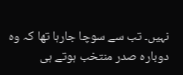نہیں۔ تب سے سوچا جارہا تھا کہ وہ دوبارہ صدر منتخب ہوتے ہی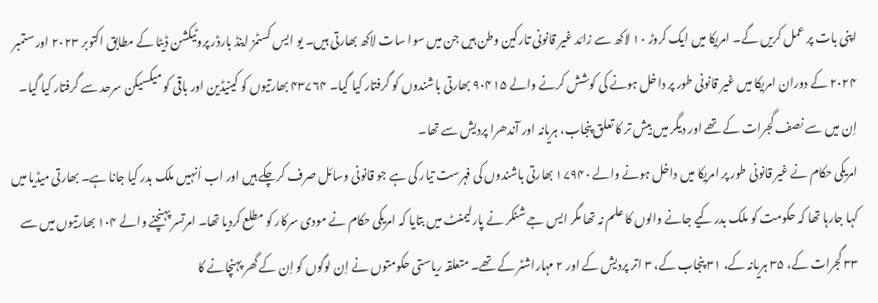اپنی بات پر عمل کریں گے۔ امریکا میں ایک کروڑ ۱۰ لاکھ سے زائد غیر قانونی تارکین وطن ہیں جن میں سوا سات لاکھ بھارتی ہیں۔ یو ایس کسٹمز اینڈ بارڈر پروٹیکشن ڈیٹا کے مطابق اکتوبر ۲۰۲۳ اور ستمبر ۲۰۲۴ کے دوران امریکا میں غیر قانونی طور پر داخل ہونے کی کوشش کرنے والے ۹۰۴۱۵ بھارتی باشندوں کو گرفتار کیا گیا۔ ۴۳۷۶۴ بھارتیوں کو کینیڈین اور باقی کو میکسیکن سرحد سے گرفتار کیا گیا۔ اِن میں سے نصف گجرات کے تھے اور دیگر میں بیش تر کا تعلق پنجاب، ہریانہ اور آندھرا پردیش سے تھا۔
امریکی حکام نے غیر قانونی طور پر امریکا میں داخل ہونے والے ۱۷۹۴۰ بھارتی باشندوں کی فہرست تیار کی ہے جو قانونی وسائل صرف کرچکے ہیں اور اب اُنہیں ملک بدر کیا جانا ہے۔ بھارتی میڈیا میں کہا جارہا تھا کہ حکومت کو ملک بدر کیے جانے والوں کا علم نہ تھا مگر ایس جے شنکر نے پارلیمنٹ میں بتایا کہ امریکی حکام نے مودی سرکار کو مطلع کردیا تھا۔ امرتسر پہنچنے والے ۱۰۴ بھارتیوں میں سے ۳۳ گجرات کے، ۳۵ ہریانہ کے، ۳۱ پنجاب کے، ۳ اتر پردیش کے اور ۲ مہاراشٹر کے تھے۔ متعلقہ ریاستی حکومتوں نے اِن لوگوں کو اِن کے گھر پہنچانے کا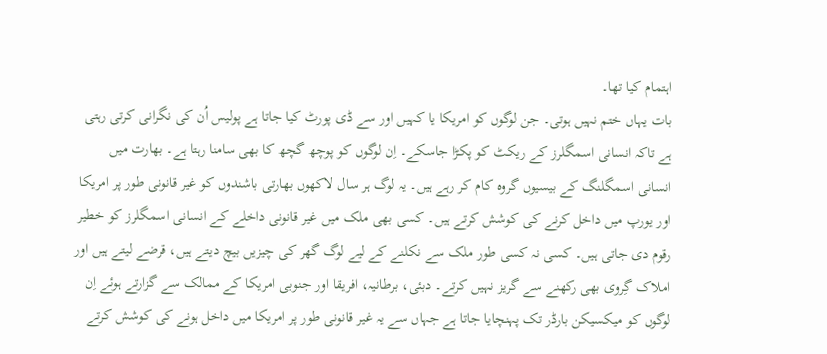اہتمام کیا تھا۔
بات یہاں ختم نہیں ہوتی۔ جن لوگوں کو امریکا یا کہیں اور سے ڈی پورٹ کیا جاتا ہے پولیس اُن کی نگرانی کرتی رہتی ہے تاکہ انسانی اسمگلرز کے ریکٹ کو پکڑا جاسکے۔ اِن لوگوں کو پوچھ گچھ کا بھی سامنا رہتا ہے۔ بھارت میں انسانی اسمگلنگ کے بیسیوں گروہ کام کر رہے ہیں۔ یہ لوگ ہر سال لاکھوں بھارتی باشندوں کو غیر قانونی طور پر امریکا اور یورپ میں داخل کرنے کی کوشش کرتے ہیں۔ کسی بھی ملک میں غیر قانونی داخلے کے انسانی اسمگلرز کو خطیر رقوم دی جاتی ہیں۔ کسی نہ کسی طور ملک سے نکلنے کے لیے لوگ گھر کی چیزیں بیچ دیتے ہیں، قرضے لیتے ہیں اور املاک گِروی بھی رکھنے سے گریز نہیں کرتے۔ دبئی، برطانیہ، افریقا اور جنوبی امریکا کے ممالک سے گزارتے ہوئے اِن لوگوں کو میکسیکن بارڈر تک پہنچایا جاتا ہے جہاں سے یہ غیر قانونی طور پر امریکا میں داخل ہونے کی کوشش کرتے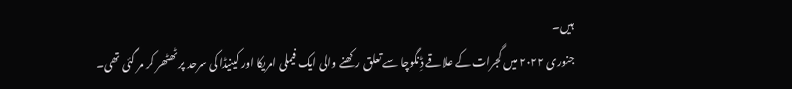ہیں۔
جنوری ۲۰۲۲ میں گجرات کے علاقے ڈِنگوچا سے تعلق رکھنے والی ایک فیملی امریکا اور کینیڈا کی سرحد پر ٹھٹھر کر مر گئی تھی۔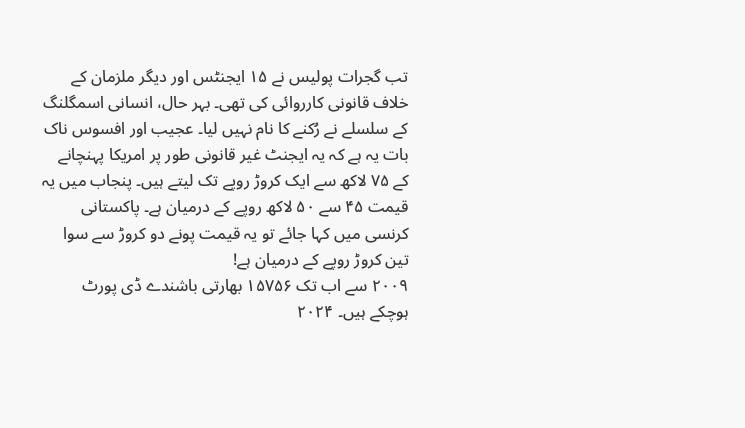تب گجرات پولیس نے ۱۵ ایجنٹس اور دیگر ملزمان کے خلاف قانونی کارروائی کی تھی۔ بہر حال، انسانی اسمگلنگ کے سلسلے نے رُکنے کا نام نہیں لیا۔ عجیب اور افسوس ناک بات یہ ہے کہ یہ ایجنٹ غیر قانونی طور پر امریکا پہنچانے کے ۷۵ لاکھ سے ایک کروڑ روپے تک لیتے ہیں۔ پنجاب میں یہ قیمت ۴۵ سے ۵۰ لاکھ روپے کے درمیان ہے۔ پاکستانی کرنسی میں کہا جائے تو یہ قیمت پونے دو کروڑ سے سوا تین کروڑ روپے کے درمیان ہے!
۲۰۰۹ سے اب تک ۱۵۷۵۶ بھارتی باشندے ڈی پورٹ ہوچکے ہیں۔ ۲۰۲۴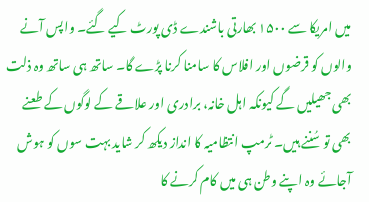میں امریکا سے ۱۵۰۰ بھارتی باشندے ڈی پورٹ کیے گئے۔ واپس آنے والوں کو قرضوں اور افلاس کا سامنا کرنا پڑے گا۔ ساتھ ہی ساتھ وہ ذلت بھی جھیلیں گے کیونکہ اہل خانہ، برادری اور علاقے کے لوگوں کے طعنے بھی تو سُننے ہیں۔ ٹرمپ انتظامیہ کا انداز دیکھ کر شاید بہت سوں کو ہوش آجائے وہ اپنے وطن ہی میں کام کرنے کا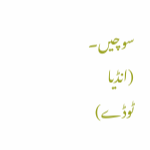سوچیں۔ (انڈیا ٹوڈے)